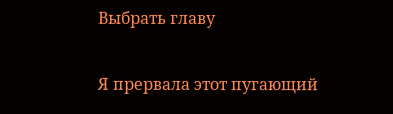Выбрать главу

Я прервала этот пугающий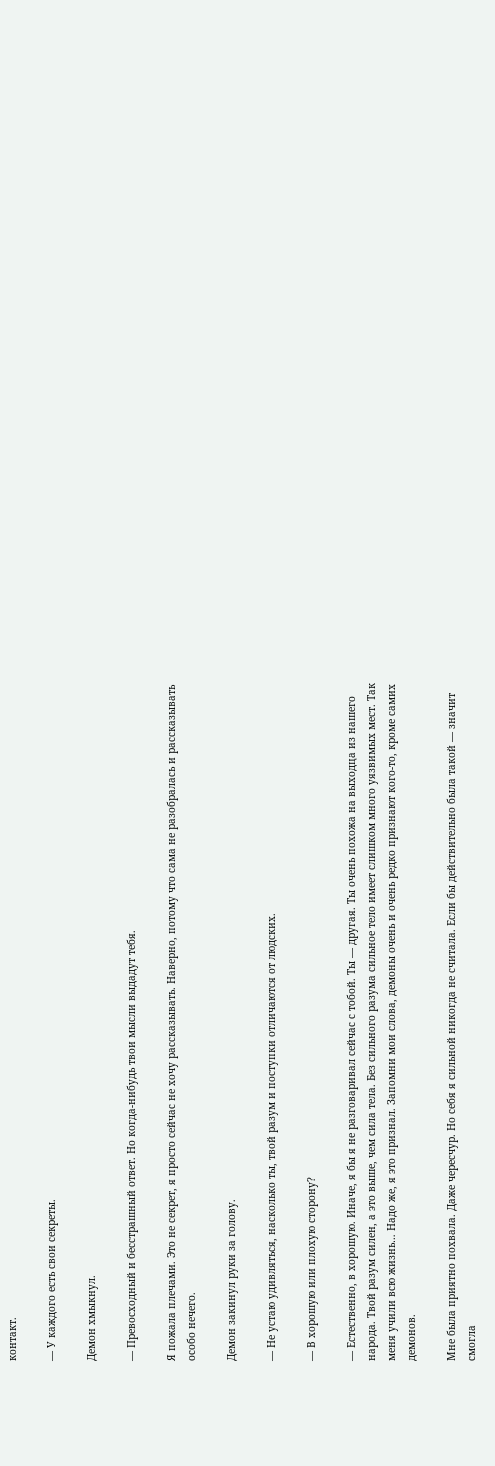контакт.

— У каждого есть свои секреты.

Демон хмыкнул.

— Превосходный и бесстрашный ответ. Но когда-нибудь твои мысли выдадут тебя.

Я пожала плечами. Это не секрет, я просто сейчас не хочу рассказывать. Наверно, потому что сама не разобралась и рассказывать особо нечего.

Демон закинул руки за голову.

— Не устаю удивляться, насколько ты, твой разум и поступки отличаются от людских.

— В хорошую или плохую сторону?

— Естественно, в хорошую. Иначе, я бы я не разговаривал сейчас с тобой. Ты — другая. Ты очень похожа на выходца из нашего народа. Твой разум силен, а это выше, чем сила тела. Без сильного разума сильное тело имеет слишком много уязвимых мест. Так меня учили всю жизнь… Надо же, я это признал. Запомни мои слова, демоны очень и очень редко признают кого-то, кроме самих демонов.

Мне была приятно похвала. Даже чересчур. Но себя я сильной никогда не считала. Если бы действительно была такой — значит смогла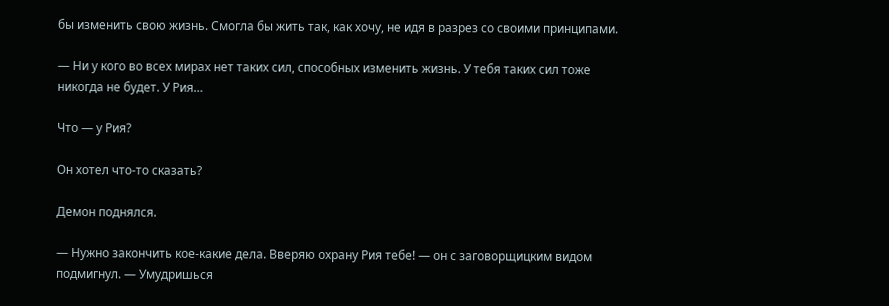бы изменить свою жизнь. Смогла бы жить так, как хочу, не идя в разрез со своими принципами.

— Ни у кого во всех мирах нет таких сил, способных изменить жизнь. У тебя таких сил тоже никогда не будет. У Рия…

Что — у Рия?

Он хотел что-то сказать?

Демон поднялся.

— Нужно закончить кое-какие дела. Вверяю охрану Рия тебе! — он с заговорщицким видом подмигнул. — Умудришься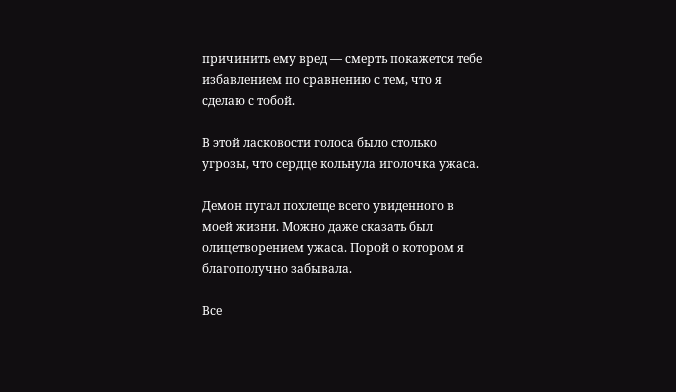причинить ему вред — смерть покажется тебе избавлением по сравнению с тем, что я сделаю с тобой.

В этой ласковости голоса было столько угрозы, что сердце кольнула иголочка ужаса.

Демон пугал похлеще всего увиденного в моей жизни. Можно даже сказать был олицетворением ужаса. Порой о котором я благополучно забывала.

Все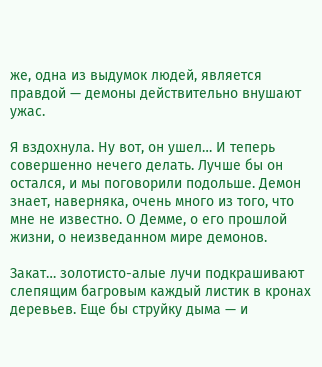же, одна из выдумок людей, является правдой — демоны действительно внушают ужас.

Я вздохнула. Ну вот, он ушел… И теперь совершенно нечего делать. Лучше бы он остался, и мы поговорили подольше. Демон знает, наверняка, очень много из того, что мне не известно. О Демме, о его прошлой жизни, о неизведанном мире демонов.

Закат… золотисто-алые лучи подкрашивают слепящим багровым каждый листик в кронах деревьев. Еще бы струйку дыма — и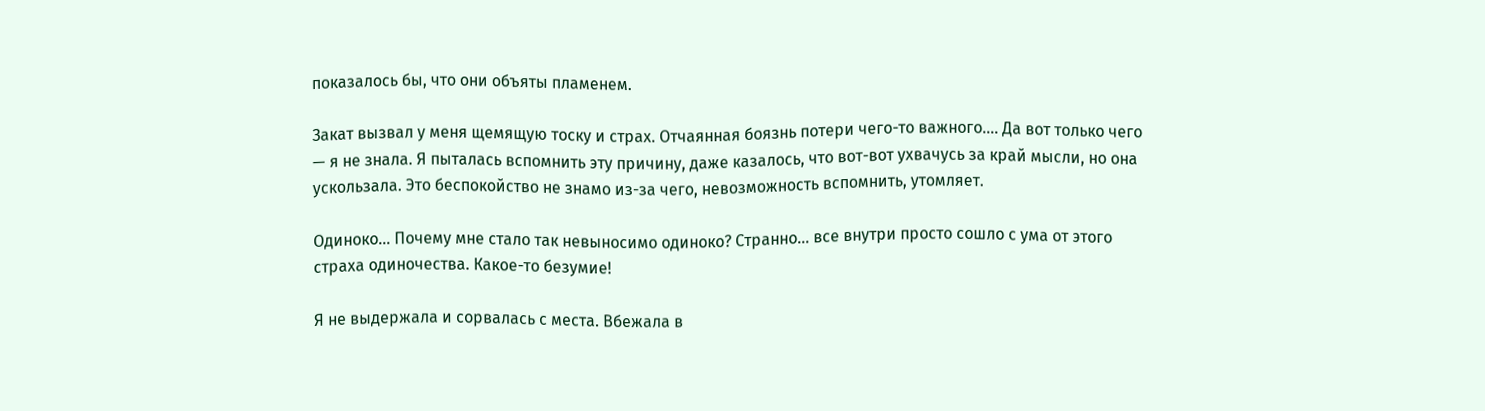показалось бы, что они объяты пламенем.

Закат вызвал у меня щемящую тоску и страх. Отчаянная боязнь потери чего-то важного…. Да вот только чего — я не знала. Я пыталась вспомнить эту причину, даже казалось, что вот-вот ухвачусь за край мысли, но она ускользала. Это беспокойство не знамо из-за чего, невозможность вспомнить, утомляет.

Одиноко… Почему мне стало так невыносимо одиноко? Странно… все внутри просто сошло с ума от этого страха одиночества. Какое-то безумие!

Я не выдержала и сорвалась с места. Вбежала в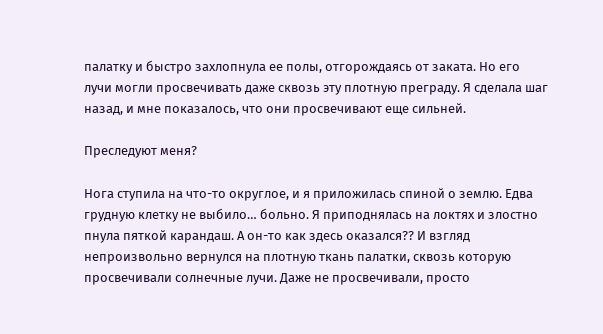палатку и быстро захлопнула ее полы, отгорождаясь от заката. Но его лучи могли просвечивать даже сквозь эту плотную преграду. Я сделала шаг назад, и мне показалось, что они просвечивают еще сильней.

Преследуют меня?

Нога ступила на что-то округлое, и я приложилась спиной о землю. Едва грудную клетку не выбило… больно. Я приподнялась на локтях и злостно пнула пяткой карандаш. А он-то как здесь оказался?? И взгляд непроизвольно вернулся на плотную ткань палатки, сквозь которую просвечивали солнечные лучи. Даже не просвечивали, просто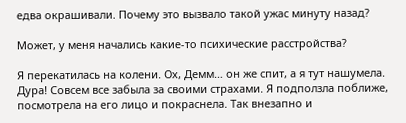едва окрашивали. Почему это вызвало такой ужас минуту назад?

Может, у меня начались какие-то психические расстройства?

Я перекатилась на колени. Ох, Демм… он же спит, а я тут нашумела. Дура! Совсем все забыла за своими страхами. Я подползла поближе, посмотрела на его лицо и покраснела. Так внезапно и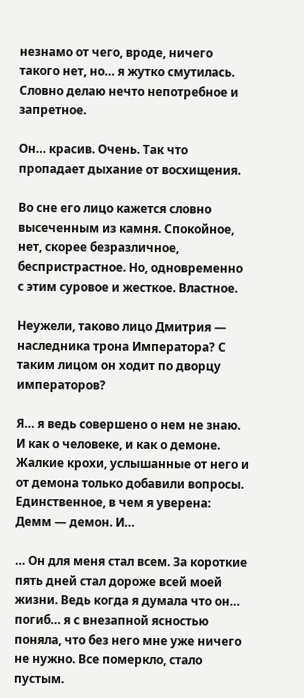незнамо от чего, вроде, ничего такого нет, но… я жутко смутилась. Словно делаю нечто непотребное и запретное.

Он… красив. Очень. Так что пропадает дыхание от восхищения.

Во сне его лицо кажется словно высеченным из камня. Спокойное, нет, скорее безразличное, беспристрастное. Но, одновременно с этим суровое и жесткое. Властное.

Неужели, таково лицо Дмитрия — наследника трона Императора? С таким лицом он ходит по дворцу императоров?

Я… я ведь совершено о нем не знаю. И как о человеке, и как о демоне. Жалкие крохи, услышанные от него и от демона только добавили вопросы. Единственное, в чем я уверена: Демм — демон. И…

… Он для меня стал всем. За короткие пять дней стал дороже всей моей жизни. Ведь когда я думала что он… погиб… я с внезапной ясностью поняла, что без него мне уже ничего не нужно. Все померкло, стало пустым.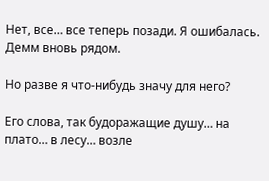Нет, все… все теперь позади. Я ошибалась. Демм вновь рядом.

Но разве я что-нибудь значу для него?

Его слова, так будоражащие душу… на плато… в лесу… возле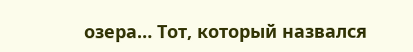озера… Тот, который назвался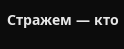Стражем — кто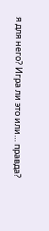я для него? Игра ли это или… правда?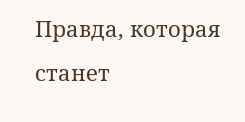Правда, которая станет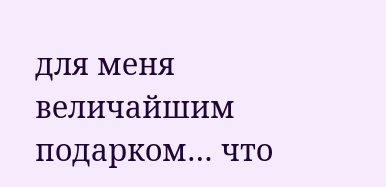для меня величайшим подарком… что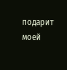подарит моей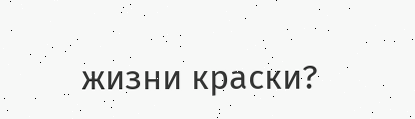жизни краски?